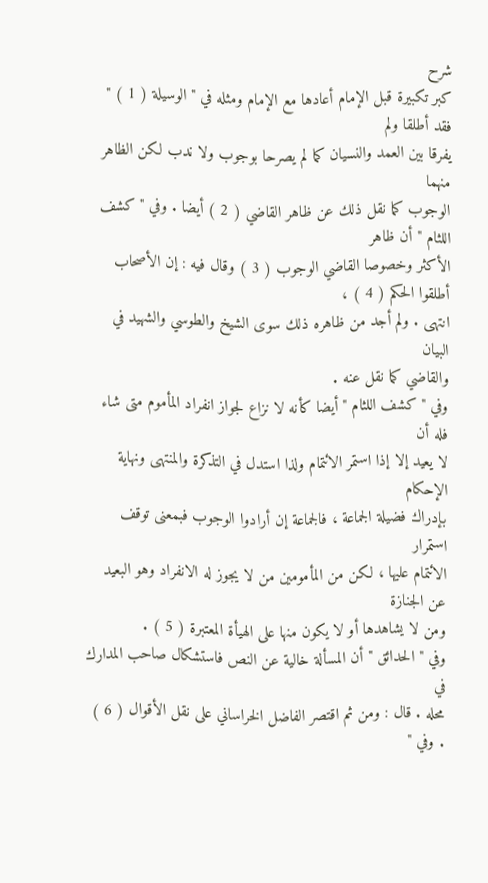شرح
كبر تكبيرة قبل الإمام أعادها مع الإمام ومثله في " الوسيلة ( 1 ) " فقد أطلقا ولم
يفرقا بين العمد والنسيان كما لم يصرحا بوجوب ولا ندب لكن الظاهر منهما
الوجوب كما نقل ذلك عن ظاهر القاضي ( 2 ) أيضا . وفي " كشف اللثام " أن ظاهر
الأكثر وخصوصا القاضي الوجوب ( 3 ) وقال فيه : إن الأصحاب أطلقوا الحكم ( 4 ) ،
انتهى . ولم أجد من ظاهره ذلك سوى الشيخ والطوسي والشهيد في البيان
والقاضي كما نقل عنه .
وفي " كشف اللثام " أيضا كأنه لا نزاع لجواز انفراد المأموم متى شاء فله أن
لا يعيد إلا إذا استمر الائتمام ولذا استدل في التذكرة والمنتهى ونهاية الإحكام
بإدراك فضيلة الجماعة ، فالجماعة إن أرادوا الوجوب فبمعنى توقف استمرار
الائتمام عليها ، لكن من المأمومين من لا يجوز له الانفراد وهو البعيد عن الجنازة
ومن لا يشاهدها أو لا يكون منها على الهيأة المعتبرة ( 5 ) .
وفي " الحدائق " أن المسألة خالية عن النص فاستشكال صاحب المدارك في
محله . قال : ومن ثم اقتصر الفاضل الخراساني على نقل الأقوال ( 6 ) . وفي "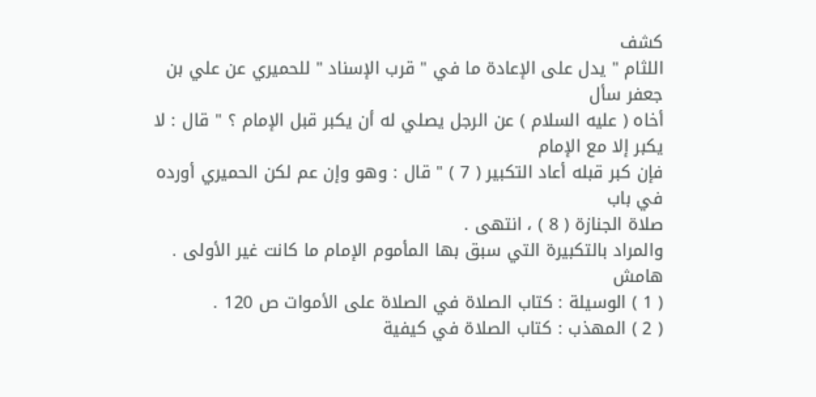كشف
اللثام " يدل على الإعادة ما في " قرب الإسناد " للحميري عن علي بن جعفر سأل
أخاه ( عليه السلام ) عن الرجل يصلي له أن يكبر قبل الإمام ؟ " قال : لا يكبر إلا مع الإمام
فإن كبر قبله أعاد التكبير ( 7 ) " قال : وهو وإن عم لكن الحميري أورده في باب
صلاة الجنازة ( 8 ) ، انتهى .
والمراد بالتكبيرة التي سبق بها المأموم الإمام ما كانت غير الأولى .
هامش
( 1 ) الوسيلة : كتاب الصلاة في الصلاة على الأموات ص 120 .
( 2 ) المهذب : كتاب الصلاة في كيفية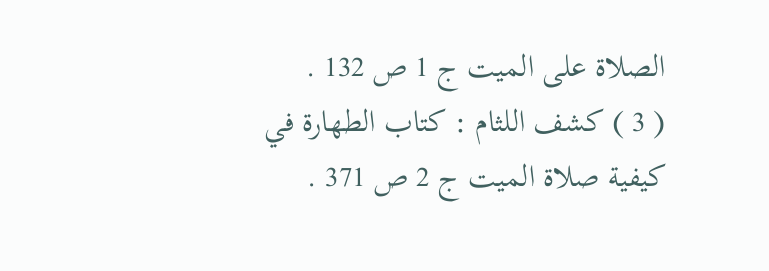الصلاة على الميت ج 1 ص 132 .
( 3 ) كشف اللثام : كتاب الطهارة في كيفية صلاة الميت ج 2 ص 371 .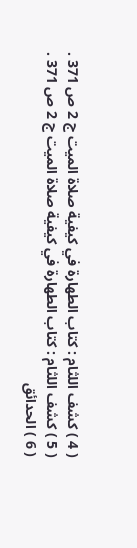( 4 ) كشف اللثام : كتاب الطهارة في كيفية صلاة الميت ج 2 ص 371 .
( 5 ) كشف اللثام : كتاب الطهارة في كيفية صلاة الميت ج 2 ص 371 .
( 6 ) الحدائق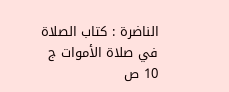الناضرة : كتاب الصلاة في صلاة الأموات ج 10 ص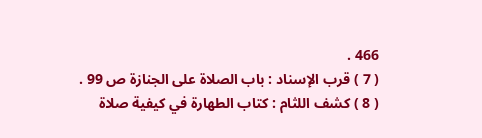466 .
( 7 ) قرب الإسناد : باب الصلاة على الجنازة ص 99 .
( 8 ) كشف اللثام : كتاب الطهارة في كيفية صلاة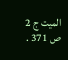الميت ج 2 ص 371 .